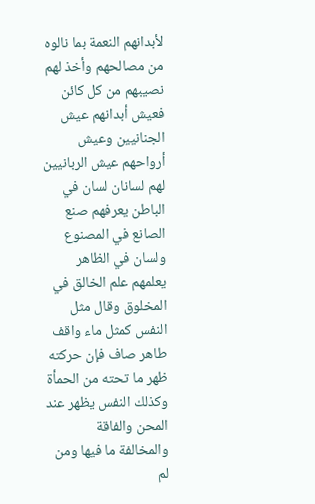لأبدانهم النعمة بما نالوه من مصالحهم وأخذ لهم نصيبهم من كل كائن فعيش أبدانهم عيش الجنانيين وعيش أرواحهم عيش الربانيين لهم لسانان لسان في الباطن يعرفهم صنع الصانع في المصنوع ولسان في الظاهر يعلمهم علم الخالق في المخلوق وقال مثل النفس كمثل ماء واقف طاهر صاف فإن حركته ظهر ما تحته من الحمأة وكذلك النفس يظهر عند المحن والفاقة والمخالفة ما فيها ومن لم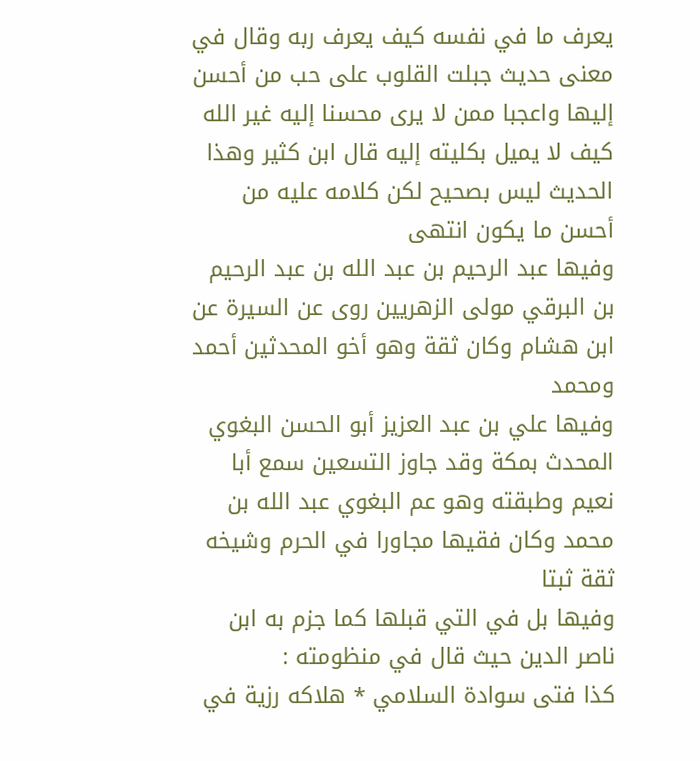يعرف ما في نفسه كيف يعرف ربه وقال في معنى حديث جبلت القلوب على حب من أحسن إليها واعجبا ممن لا يرى محسنا إليه غير الله كيف لا يميل بكليته إليه قال ابن كثير وهذا الحديث ليس بصحيح لكن كلامه عليه من أحسن ما يكون انتهى
وفيها عبد الرحيم بن عبد الله بن عبد الرحيم بن البرقي مولى الزهريين روى عن السيرة عن ابن هشام وكان ثقة وهو أخو المحدثين أحمد ومحمد
وفيها علي بن عبد العزيز أبو الحسن البغوي المحدث بمكة وقد جاوز التسعين سمع أبا نعيم وطبقته وهو عم البغوي عبد الله بن محمد وكان فقيها مجاورا في الحرم وشيخه ثقة ثبتا
وفيها بل في التي قبلها كما جزم به ابن ناصر الدين حيث قال في منظومته :
كذا فتى سوادة السلامي * هلاكه رزية في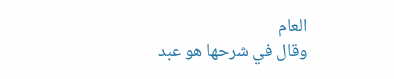العام
وقال في شرحها هو عبد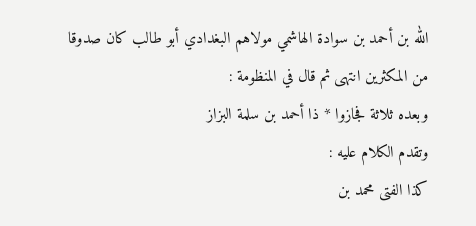الله بن أحمد بن سوادة الهاشمي مولاهم البغدادي أبو طالب كان صدوقا من المكثرين انتهى ثم قال في المنظومة :
وبعده ثلاثة فجازوا * ذا أحمد بن سلمة البزاز
وتقدم الكلام عليه :
كذا الفتى محمد بن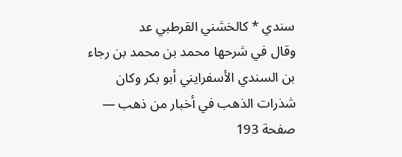سندي * كالخشني القرطبي عد
وقال في شرحها محمد بن محمد بن رجاء بن السندي الأسفرايني أبو بكر وكان
شذرات الذهب في أخبار من ذهب — صفحة 193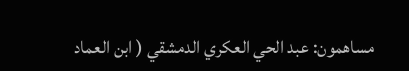مساهمون: عبد الحي العكري الدمشقي ( ابن العماد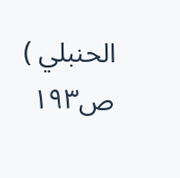الحنبلي )
ص١٩٣